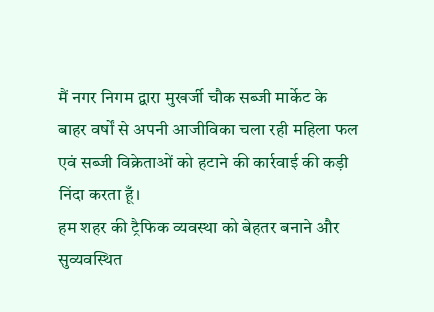मैं नगर निगम द्वारा मुखर्जी चौक सब्जी मार्केट के बाहर वर्षों से अपनी आजीविका चला रही महिला फल एवं सब्जी विक्रेताओं को हटाने की कार्रवाई की कड़ी निंदा करता हूँ।
हम शहर की ट्रैफिक व्यवस्था को बेहतर बनाने और सुव्यवस्थित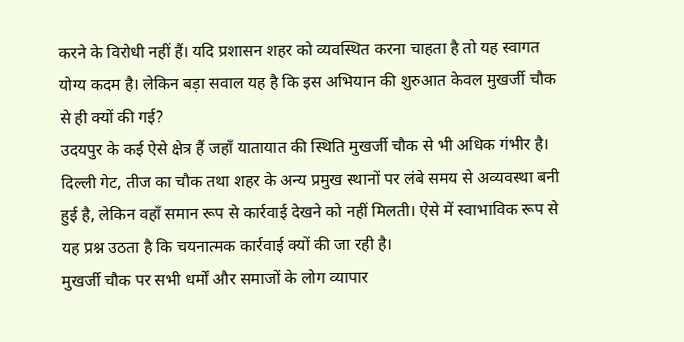करने के विरोधी नहीं हैं। यदि प्रशासन शहर को व्यवस्थित करना चाहता है तो यह स्वागत योग्य कदम है। लेकिन बड़ा सवाल यह है कि इस अभियान की शुरुआत केवल मुखर्जी चौक से ही क्यों की गई?
उदयपुर के कई ऐसे क्षेत्र हैं जहाँ यातायात की स्थिति मुखर्जी चौक से भी अधिक गंभीर है। दिल्ली गेट, तीज का चौक तथा शहर के अन्य प्रमुख स्थानों पर लंबे समय से अव्यवस्था बनी हुई है, लेकिन वहाँ समान रूप से कार्रवाई देखने को नहीं मिलती। ऐसे में स्वाभाविक रूप से यह प्रश्न उठता है कि चयनात्मक कार्रवाई क्यों की जा रही है।
मुखर्जी चौक पर सभी धर्मों और समाजों के लोग व्यापार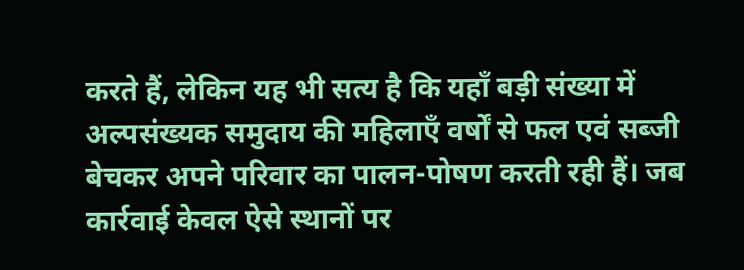करते हैं, लेकिन यह भी सत्य है कि यहाँ बड़ी संख्या में अल्पसंख्यक समुदाय की महिलाएँ वर्षों से फल एवं सब्जी बेचकर अपने परिवार का पालन-पोषण करती रही हैं। जब कार्रवाई केवल ऐसे स्थानों पर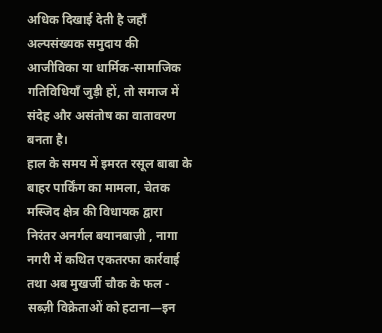अधिक दिखाई देती है जहाँ अल्पसंख्यक समुदाय की आजीविका या धार्मिक-सामाजिक गतिविधियाँ जुड़ी हों, तो समाज में संदेह और असंतोष का वातावरण बनता है।
हाल के समय में इमरत रसूल बाबा के बाहर पार्किंग का मामला, चेतक मस्जिद क्षेत्र की विधायक द्वारा निरंतर अनर्गल बयानबाज़ी , नागा नगरी में कथित एकतरफा कार्रवाई तथा अब मुखर्जी चौक के फल - सब्ज़ी विक्रेताओं को हटाना—इन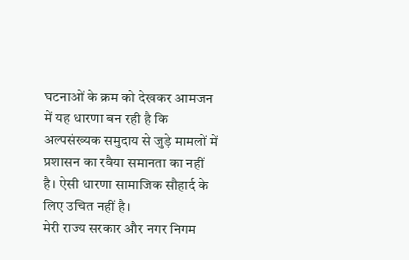घटनाओं के क्रम को देखकर आमजन में यह धारणा बन रही है कि अल्पसंख्यक समुदाय से जुड़े मामलों में प्रशासन का रवैया समानता का नहीं है। ऐसी धारणा सामाजिक सौहार्द के लिए उचित नहीं है।
मेरी राज्य सरकार और नगर निगम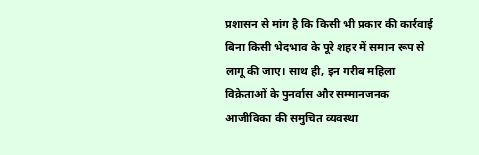प्रशासन से मांग है कि किसी भी प्रकार की कार्रवाई बिना किसी भेदभाव के पूरे शहर में समान रूप से लागू की जाए। साथ ही, इन गरीब महिला विक्रेताओं के पुनर्वास और सम्मानजनक आजीविका की समुचित व्यवस्था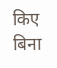किए बिना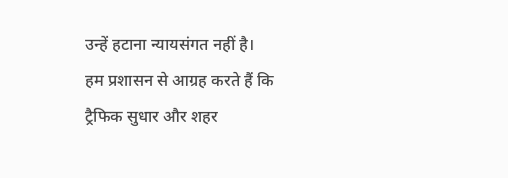उन्हें हटाना न्यायसंगत नहीं है।
हम प्रशासन से आग्रह करते हैं कि ट्रैफिक सुधार और शहर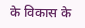के विकास के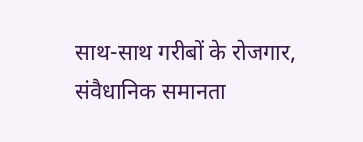साथ-साथ गरीबों के रोजगार, संवैधानिक समानता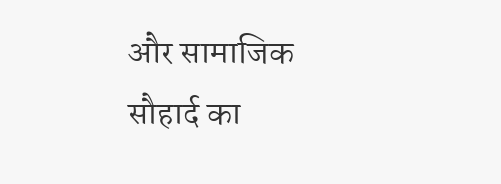और सामाजिक सौहार्द का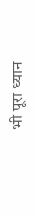भी पूरा ध्यान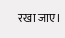रखा जाए।